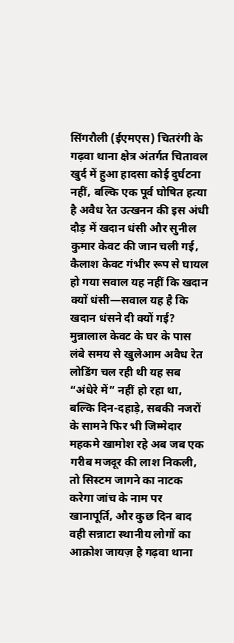सिंगरौली (ईएमएस) चितरंगी के गढ़वा थाना क्षेत्र अंतर्गत चितावल खुर्द में हुआ हादसा कोई दुर्घटना नहीं, बल्कि एक पूर्व घोषित हत्या है अवैध रेत उत्खनन की इस अंधी दौड़ में खदान धंसी और सुनील कुमार केवट की जान चली गई, कैलाश केवट गंभीर रूप से घायल हो गया सवाल यह नहीं कि खदान क्यों धंसी—सवाल यह है कि खदान धंसने दी क्यों गई? मुन्नालाल केवट के घर के पास लंबे समय से खुलेआम अवैध रेत लोडिंग चल रही थी यह सब “अंधेरे में” नहीं हो रहा था, बल्कि दिन-दहाड़े, सबकी नजरों के सामने फिर भी जिम्मेदार महकमे खामोश रहे अब जब एक गरीब मजदूर की लाश निकली, तो सिस्टम जागने का नाटक करेगा जांच के नाम पर खानापूर्ति, और कुछ दिन बाद वही सन्नाटा स्थानीय लोगों का आक्रोश जायज़ है गढ़वा थाना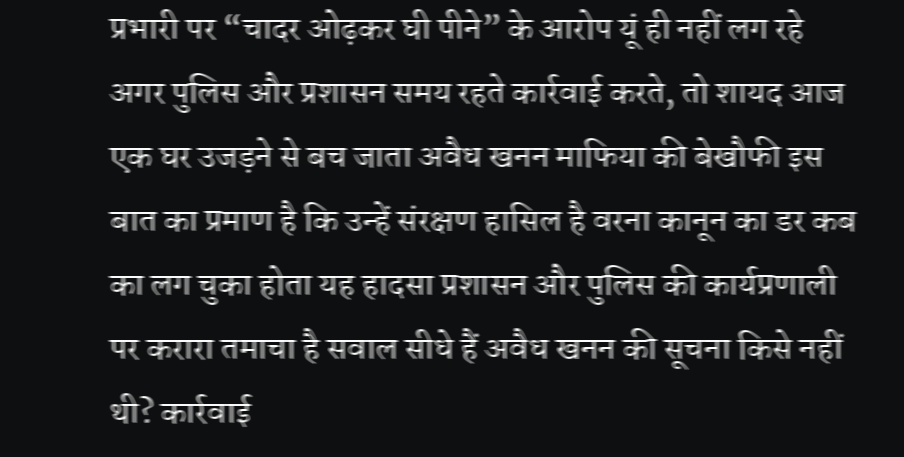प्रभारी पर “चादर ओढ़कर घी पीने” के आरोप यूं ही नहीं लग रहे अगर पुलिस और प्रशासन समय रहते कार्रवाई करते, तो शायद आज एक घर उजड़ने से बच जाता अवैध खनन माफिया की बेखौफी इस बात का प्रमाण है कि उन्हें संरक्षण हासिल है वरना कानून का डर कब का लग चुका होता यह हादसा प्रशासन और पुलिस की कार्यप्रणाली पर करारा तमाचा है सवाल सीधे हैं अवैध खनन की सूचना किसे नहीं थी? कार्रवाई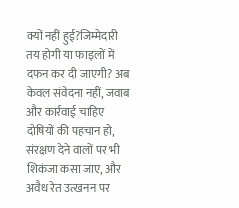क्यों नहीं हुई?जिम्मेदारी तय होगी या फाइलों में दफन कर दी जाएगी? अब केवल संवेदना नहीं, जवाब और कार्रवाई चाहिए दोषियों की पहचान हो, संरक्षण देने वालों पर भी शिकंजा कसा जाए, और अवैध रेत उत्खनन पर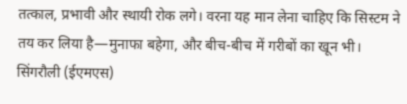तत्काल, प्रभावी और स्थायी रोक लगे। वरना यह मान लेना चाहिए कि सिस्टम ने तय कर लिया है—मुनाफा बहेगा, और बीच-बीच में गरीबों का खून भी। सिंगरौली (ईएमएस)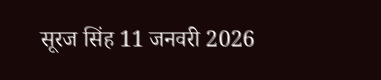सूरज सिंह 11 जनवरी 2026